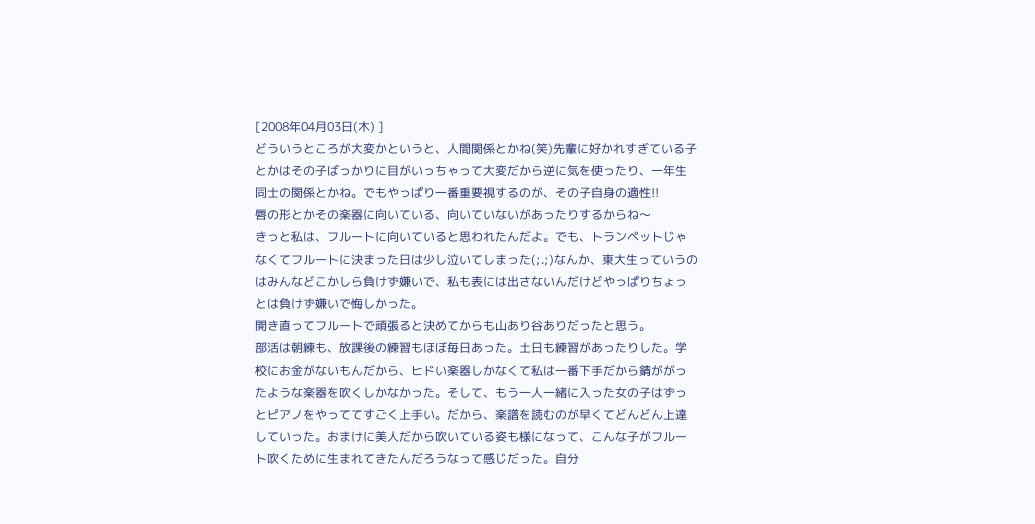[2008年04月03日(木) ]
どういうところが大変かというと、人間関係とかね(笑)先輩に好かれすぎている子とかはその子ばっかりに目がいっちゃって大変だから逆に気を使ったり、一年生同士の関係とかね。でもやっぱり一番重要視するのが、その子自身の適性!!
唇の形とかその楽器に向いている、向いていないがあったりするからね〜
きっと私は、フルートに向いていると思われたんだよ。でも、トランペットじゃなくてフルートに決まった日は少し泣いてしまった(;.;)なんか、東大生っていうのはみんなどこかしら負けず嫌いで、私も表には出さないんだけどやっぱりちょっとは負けず嫌いで悔しかった。
開き直ってフルートで頑張ると決めてからも山あり谷ありだったと思う。
部活は朝練も、放課後の練習もほぼ毎日あった。土日も練習があったりした。学校にお金がないもんだから、ヒドい楽器しかなくて私は一番下手だから錆ががったような楽器を吹くしかなかった。そして、もう一人一緒に入った女の子はずっとピアノをやっててすごく上手い。だから、楽譜を読むのが早くてどんどん上達していった。おまけに美人だから吹いている姿も様になって、こんな子がフルート吹くために生まれてきたんだろうなって感じだった。自分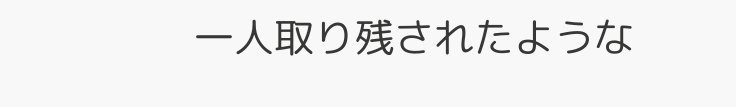一人取り残されたような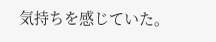気持ちを感じていた。